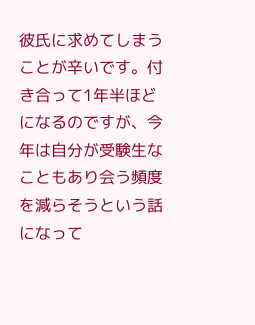彼氏に求めてしまうことが辛いです。付き合って1年半ほどになるのですが、今年は自分が受験生なこともあり会う頻度を減らそうという話になって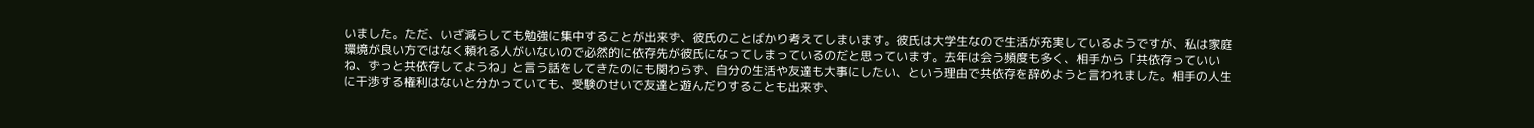いました。ただ、いざ減らしても勉強に集中することが出来ず、彼氏のことばかり考えてしまいます。彼氏は大学生なので生活が充実しているようですが、私は家庭環境が良い方ではなく頼れる人がいないので必然的に依存先が彼氏になってしまっているのだと思っています。去年は会う頻度も多く、相手から「共依存っていいね、ずっと共依存してようね」と言う話をしてきたのにも関わらず、自分の生活や友達も大事にしたい、という理由で共依存を辞めようと言われました。相手の人生に干渉する権利はないと分かっていても、受験のせいで友達と遊んだりすることも出来ず、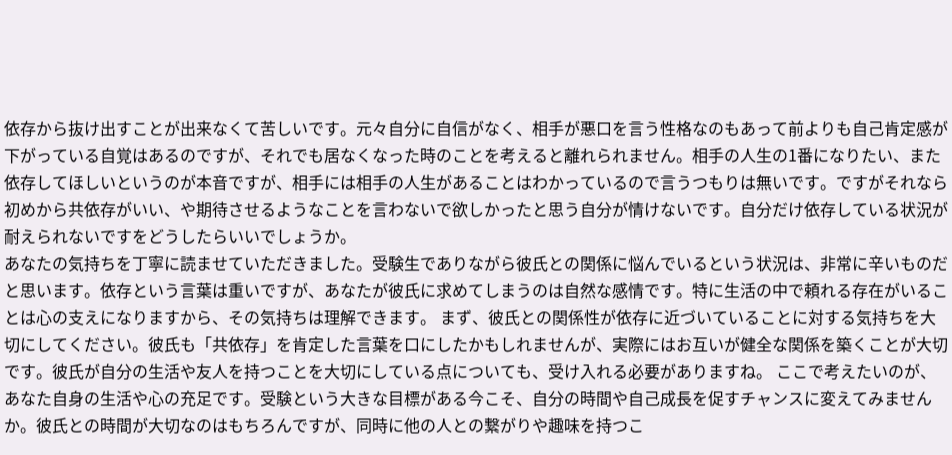依存から抜け出すことが出来なくて苦しいです。元々自分に自信がなく、相手が悪口を言う性格なのもあって前よりも自己肯定感が下がっている自覚はあるのですが、それでも居なくなった時のことを考えると離れられません。相手の人生の1番になりたい、また依存してほしいというのが本音ですが、相手には相手の人生があることはわかっているので言うつもりは無いです。ですがそれなら初めから共依存がいい、や期待させるようなことを言わないで欲しかったと思う自分が情けないです。自分だけ依存している状況が耐えられないですをどうしたらいいでしょうか。
あなたの気持ちを丁寧に読ませていただきました。受験生でありながら彼氏との関係に悩んでいるという状況は、非常に辛いものだと思います。依存という言葉は重いですが、あなたが彼氏に求めてしまうのは自然な感情です。特に生活の中で頼れる存在がいることは心の支えになりますから、その気持ちは理解できます。 まず、彼氏との関係性が依存に近づいていることに対する気持ちを大切にしてください。彼氏も「共依存」を肯定した言葉を口にしたかもしれませんが、実際にはお互いが健全な関係を築くことが大切です。彼氏が自分の生活や友人を持つことを大切にしている点についても、受け入れる必要がありますね。 ここで考えたいのが、あなた自身の生活や心の充足です。受験という大きな目標がある今こそ、自分の時間や自己成長を促すチャンスに変えてみませんか。彼氏との時間が大切なのはもちろんですが、同時に他の人との繋がりや趣味を持つこ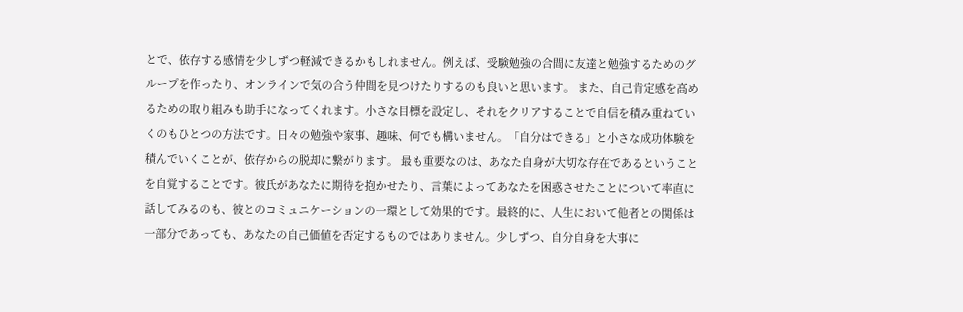とで、依存する感情を少しずつ軽減できるかもしれません。例えば、受験勉強の合間に友達と勉強するためのグループを作ったり、オンラインで気の合う仲間を見つけたりするのも良いと思います。 また、自己肯定感を高めるための取り組みも助手になってくれます。小さな目標を設定し、それをクリアすることで自信を積み重ねていくのもひとつの方法です。日々の勉強や家事、趣味、何でも構いません。「自分はできる」と小さな成功体験を積んでいくことが、依存からの脱却に繋がります。 最も重要なのは、あなた自身が大切な存在であるということを自覚することです。彼氏があなたに期待を抱かせたり、言葉によってあなたを困惑させたことについて率直に話してみるのも、彼とのコミュニケーションの一環として効果的です。最終的に、人生において他者との関係は一部分であっても、あなたの自己価値を否定するものではありません。少しずつ、自分自身を大事に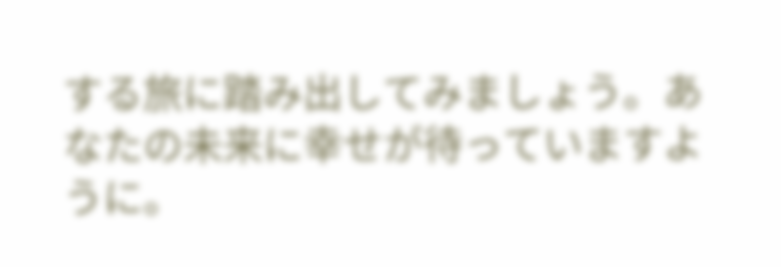する旅に踏み出してみましょう。あなたの未来に幸せが待っていますように。